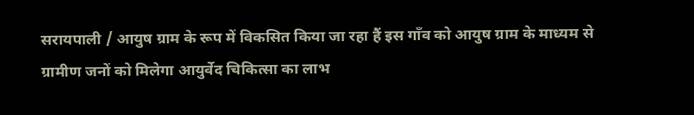सरायपाली / आयुष ग्राम के रूप में विकसित किया जा रहा हैं इस गाँव को आयुष ग्राम के माध्यम से ग्रामीण जनों को मिलेगा आयुर्वेद चिकित्सा का लाभ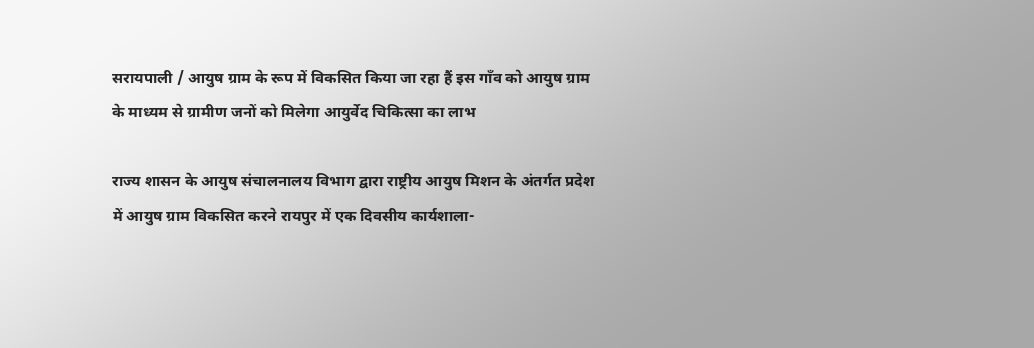सरायपाली / आयुष ग्राम के रूप में विकसित किया जा रहा हैं इस गाँव को आयुष ग्राम के माध्यम से ग्रामीण जनों को मिलेगा आयुर्वेद चिकित्सा का लाभ

राज्य शासन के आयुष संचालनालय विभाग द्वारा राष्ट्रीय आयुष मिशन के अंतर्गत प्रदेश में आयुष ग्राम विकसित करने रायपुर में एक दिवसीय कार्यशाला-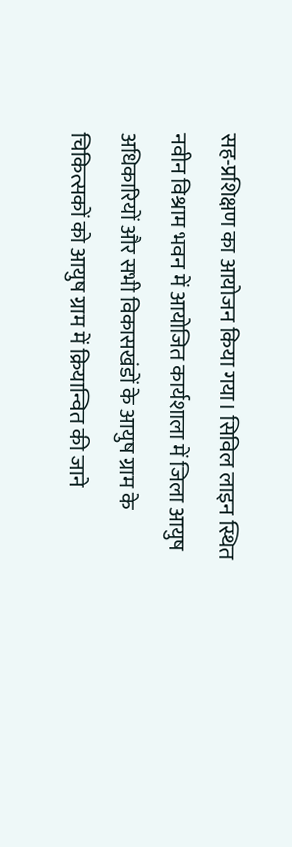सह-प्रशिक्षण का आयोजन किया गया। सिविल लाइन स्थित नवीन विश्राम भवन में आयोजित कार्यशाला में जिला आयुष अधिकारियों और सभी विकासखंडों के आयुष ग्राम के चिकित्सकों को आयुष ग्राम में क्रियान्वित की जाने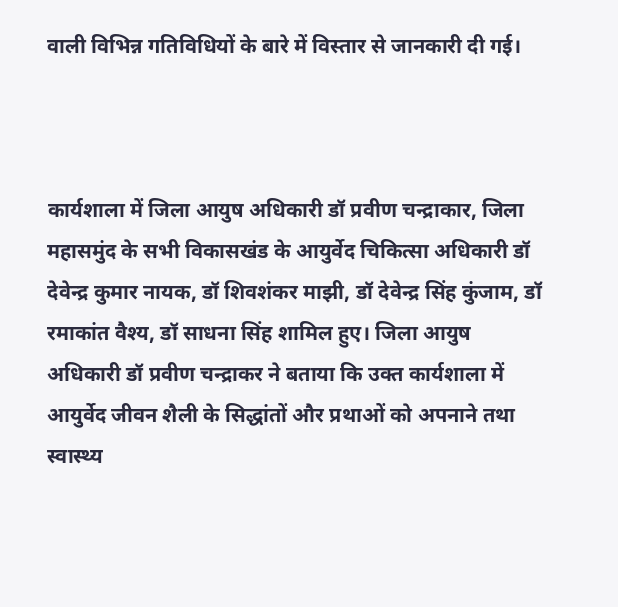वाली विभिन्न गतिविधियों के बारे में विस्तार से जानकारी दी गई।



कार्यशाला में जिला आयुष अधिकारी डॉ प्रवीण चन्द्राकार, जिला महासमुंद के सभी विकासखंड के आयुर्वेद चिकित्सा अधिकारी डॉ देवेन्द्र कुमार नायक, डॉ शिवशंकर माझी, डॉ देवेन्द्र सिंह कुंजाम, डॉ रमाकांत वैश्य, डॉ साधना सिंह शामिल हुए। जिला आयुष अधिकारी डॉ प्रवीण चन्द्राकर ने बताया कि उक्त कार्यशाला में आयुर्वेद जीवन शैली के सिद्धांतों और प्रथाओं को अपनाने तथा स्वास्थ्य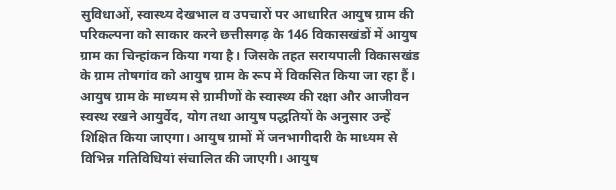सुविधाओं, स्वास्थ्य देखभाल व उपचारों पर आधारित आयुष ग्राम की परिकल्पना को साकार करने छत्तीसगढ़ के 146 विकासखंडों में आयुष ग्राम का चिन्हांकन किया गया है। जिसके तहत सरायपाली विकासखंड के ग्राम तोषगांव को आयुष ग्राम के रूप में विकसित किया जा रहा हैं। आयुष ग्राम के माध्यम से ग्रामीणों के स्वास्थ्य की रक्षा और आजीवन स्वस्थ रखने आयुर्वेद, योग तथा आयुष पद्धतियों के अनुसार उन्हें शिक्षित किया जाएगा। आयुष ग्रामों में जनभागीदारी के माध्यम से विभिन्न गतिविधियां संचालित की जाएगी। आयुष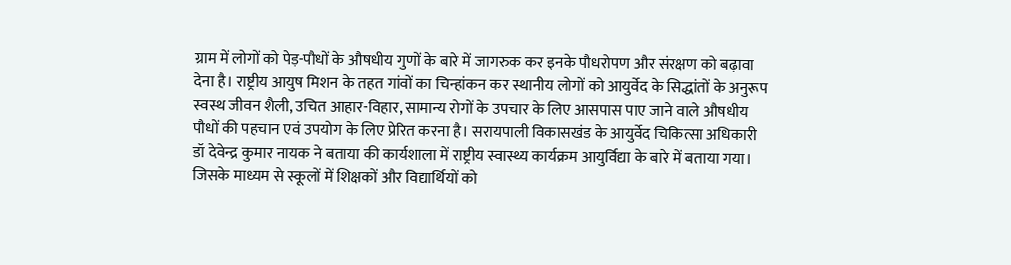ग्राम में लोगों को पेड़-पौधों के औषधीय गुणों के बारे में जागरुक कर इनके पौधरोपण और संरक्षण को बढ़ावा देना है। राष्ट्रीय आयुष मिशन के तहत गांवों का चिन्हांकन कर स्थानीय लोगों को आयुर्वेद के सिद्धांतों के अनुरूप स्वस्थ जीवन शैली, उचित आहार-विहार, सामान्य रोगों के उपचार के लिए आसपास पाए जाने वाले औषधीय पौधों की पहचान एवं उपयोग के लिए प्रेरित करना है। सरायपाली विकासखंड के आयुर्वेद चिकित्सा अधिकारी डॉ देवेन्द्र कुमार नायक ने बताया की कार्यशाला में राष्ट्रीय स्वास्थ्य कार्यक्रम आयुर्विद्या के बारे में बताया गया। जिसके माध्यम से स्कूलों में शिक्षकों और विद्यार्थियों को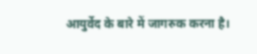आयुर्वेद के बारे में जागरुक करना है।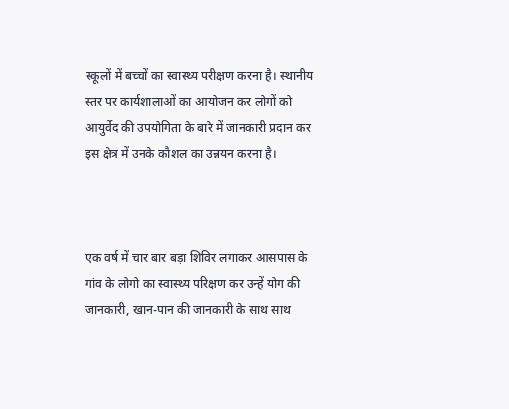स्कूलों में बच्चों का स्वास्थ्य परीक्षण करना है। स्थानीय स्तर पर कार्यशालाओं का आयोजन कर लोगों को आयुर्वेद की उपयोगिता के बारे में जानकारी प्रदान कर इस क्षेत्र में उनके कौशल का उन्नयन करना है।



एक वर्ष में चार बार बड़ा शिविर लगाकर आसपास के गांव के लोगो का स्वास्थ्य परिक्षण कर उन्हें योग की जानकारी, खान-पान की जानकारी के साथ साथ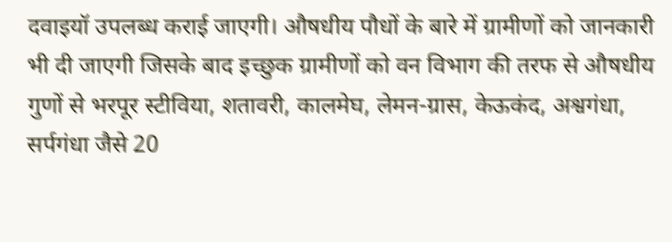दवाइयॉ उपलब्ध कराई जाएगी। औषधीय पौधों के बारे में ग्रामीणों को जानकारी भी दी जाएगी जिसके बाद इच्छुक ग्रामीणों को वन विभाग की तरफ से औषधीय गुणों से भरपूर स्टीविया, शतावरी, कालमेघ, लेमन-ग्रास, केऊकंद, अश्वगंधा, सर्पगंधा जैसे 20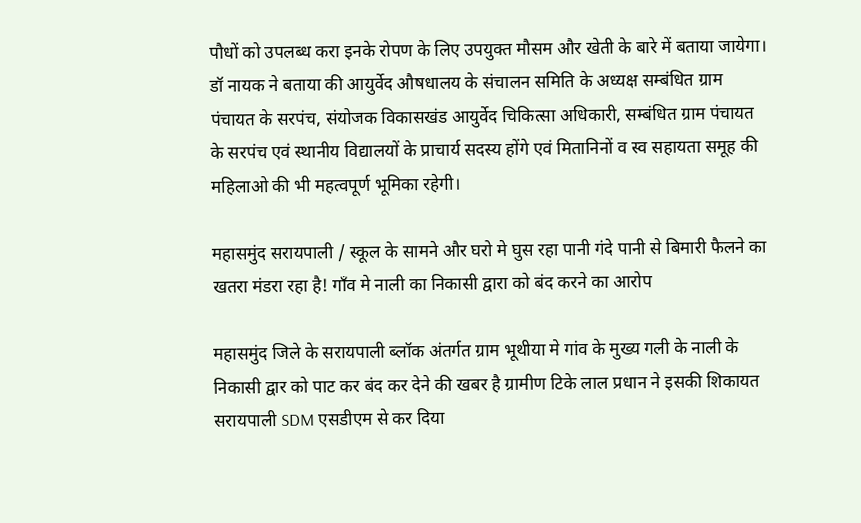पौधों को उपलब्ध करा इनके रोपण के लिए उपयुक्त मौसम और खेती के बारे में बताया जायेगा। डॉ नायक ने बताया की आयुर्वेद औषधालय के संचालन समिति के अध्यक्ष सम्बंधित ग्राम पंचायत के सरपंच, संयोजक विकासखंड आयुर्वेद चिकित्सा अधिकारी, सम्बंधित ग्राम पंचायत के सरपंच एवं स्थानीय विद्यालयों के प्राचार्य सदस्य होंगे एवं मितानिनों व स्व सहायता समूह की महिलाओ की भी महत्वपूर्ण भूमिका रहेगी।

महासमुंद सरायपाली / स्कूल के सामने और घरो मे घुस रहा पानी गंदे पानी से बिमारी फैलने का खतरा मंडरा रहा है! गाँव मे नाली का निकासी द्वारा को बंद करने का आरोप

महासमुंद जिले के सरायपाली ब्लॉक अंतर्गत ग्राम भूथीया मे गांव के मुख्य गली के नाली के निकासी द्वार को पाट कर बंद कर देने की खबर है ग्रामीण टिके लाल प्रधान ने इसकी शिकायत सरायपाली SDM एसडीएम से कर दिया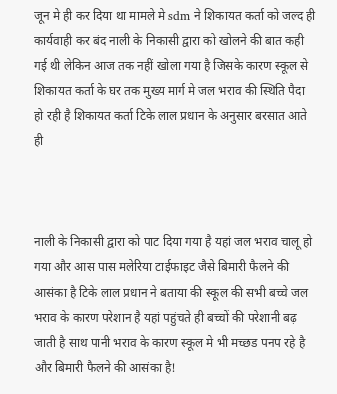जून मे ही कर दिया था मामले मे sdm ने शिकायत कर्ता को जल्द ही कार्यवाही कर बंद नाली के निकासी द्वारा को खोलने की बात कही गई थी लेकिन आज तक नहीं खोला गया है जिसके कारण स्कूल से शिकायत कर्ता के घर तक मुख्य मार्ग मे जल भराव की स्थिति पैदा हो रही है शिकायत कर्ता टिके लाल प्रधान के अनुसार बरसात आते ही



नाली के निकासी द्वारा को पाट दिया गया है यहां जल भराव चालू हो गया और आस पास मलेरिया टाईफाइट जैसे बिमारी फैलने की आसंका है टिके लाल प्रधान ने बताया की स्कूल की सभी बच्चे जल भराव के कारण परेशान है यहां पहुंचते ही बच्चों की परेशानी बढ़ जाती है साथ पानी भराव के कारण स्कूल मे भी मच्छड पनप रहे है और बिमारी फैलने की आसंका है!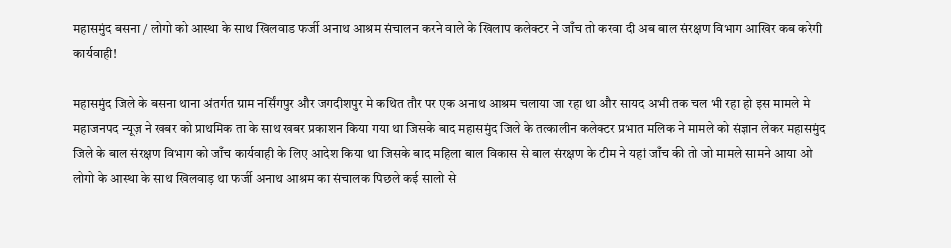महासमुंद बसना / लोगो को आस्था के साथ खिलवाड फर्जी अनाथ आश्रम संचालन करने वाले के खिलाप कलेक्टर ने जाँच तो करवा दी अब बाल संरक्षण विभाग आखिर कब करेगी कार्यवाही!

महासमुंद जिले के बसना थाना अंतर्गत ग्राम नर्सिंगपुर और जगदीशपुर मे कथित तौर पर एक अनाथ आश्रम चलाया जा रहा था और सायद अभी तक चल भी रहा हो इस मामले मे महाजनपद न्यूज़ ने खबर को प्राथमिक ता के साथ खबर प्रकाशन किया गया था जिसके बाद महासमुंद जिले के तत्कालीन कलेक्टर प्रभात मलिक ने मामले को संज्ञान लेकर महासमुंद जिले के बाल संरक्षण विभाग को जाँच कार्यवाही के लिए आदेश किया था जिसके बाद महिला बाल विकास से बाल संरक्षण के टीम ने यहां जाँच की तो जो मामले सामने आया ओ लोगो के आस्था के साथ खिलवाड़ था फर्जी अनाथ आश्रम का संचालक पिछले कई सालो से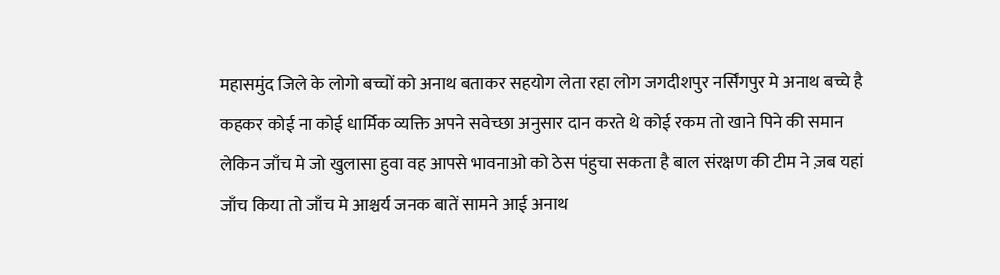महासमुंद जिले के लोगो बच्चों को अनाथ बताकर सहयोग लेता रहा लोग जगदीशपुर नर्सिंगपुर मे अनाथ बच्चे है कहकर कोई ना कोई धार्मिक व्यक्ति अपने सवेच्छा अनुसार दान करते थे कोई रकम तो खाने पिने की समान लेकिन जाँच मे जो खुलासा हुवा वह आपसे भावनाओ को ठेस पंहुचा सकता है बाल संरक्षण की टीम ने ज़ब यहां जाँच किया तो जाँच मे आश्चर्य जनक बातें सामने आई अनाथ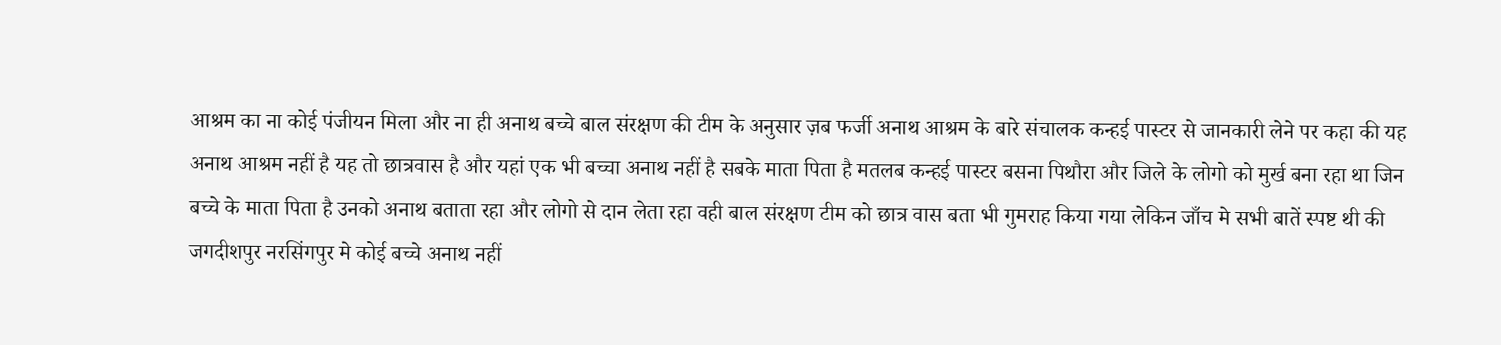आश्रम का ना कोई पंजीयन मिला और ना ही अनाथ बच्चे बाल संरक्षण की टीम के अनुसार ज़ब फर्जी अनाथ आश्रम के बारे संचालक कन्हई पास्टर से जानकारी लेने पर कहा की यह अनाथ आश्रम नहीं है यह तो छात्रवास है और यहां एक भी बच्चा अनाथ नहीं है सबके माता पिता है मतलब कन्हई पास्टर बसना पिथौरा और जिले के लोगो को मुर्ख बना रहा था जिन बच्चे के माता पिता है उनको अनाथ बताता रहा और लोगो से दान लेता रहा वही बाल संरक्षण टीम को छात्र वास बता भी गुमराह किया गया लेकिन जाँच मे सभी बातें स्पष्ट थी की जगदीशपुर नरसिंगपुर मे कोई बच्चे अनाथ नहीं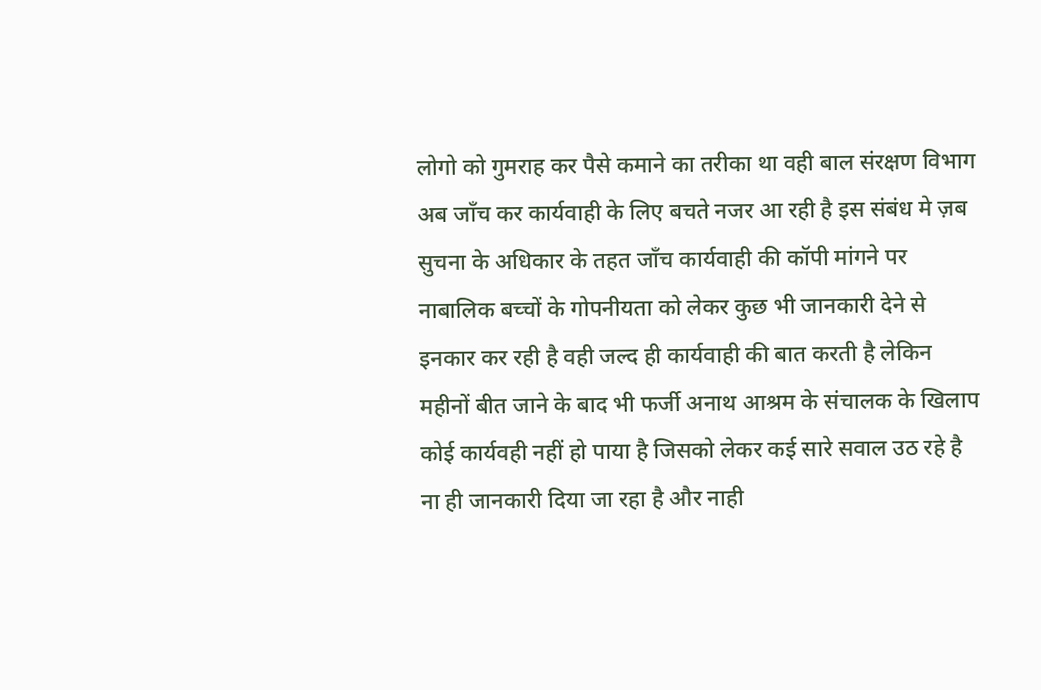लोगो को गुमराह कर पैसे कमाने का तरीका था वही बाल संरक्षण विभाग अब जाँच कर कार्यवाही के लिए बचते नजर आ रही है इस संबंध मे ज़ब सुचना के अधिकार के तहत जाँच कार्यवाही की कॉपी मांगने पर नाबालिक बच्चों के गोपनीयता को लेकर कुछ भी जानकारी देने से इनकार कर रही है वही जल्द ही कार्यवाही की बात करती है लेकिन महीनों बीत जाने के बाद भी फर्जी अनाथ आश्रम के संचालक के खिलाप कोई कार्यवही नहीं हो पाया है जिसको लेकर कई सारे सवाल उठ रहे है ना ही जानकारी दिया जा रहा है और नाही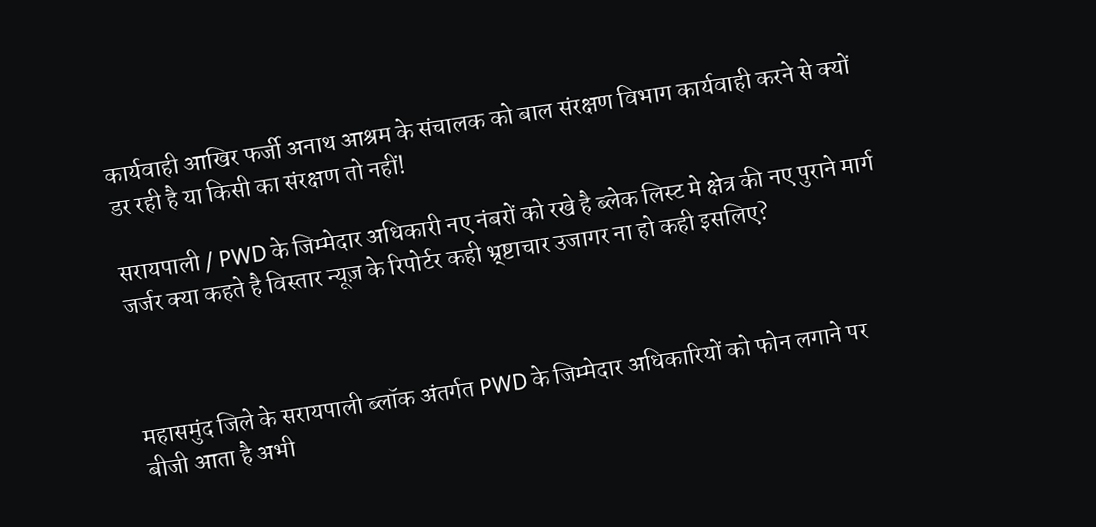कार्यवाही आखिर फर्जी अनाथ आश्रम के संचालक को बाल संरक्षण विभाग कार्यवाही करने से क्यों डर रही है या किसी का संरक्षण तो नहीं!

सरायपाली / PWD के जिम्मेदार अधिकारी नए नंबरों को रखे है ब्लेक लिस्ट मे क्षेत्र की नए पुराने मार्ग जर्जर क्या कहते है विस्तार न्यूज़ के रिपोर्टर कही भ्र्ष्टाचार उजागर ना हो कही इसलिए?



महासमुंद जिले के सरायपाली ब्लॉक अंतर्गत PWD के जिम्मेदार अधिकारियों को फोन लगाने पर बीजी आता है अभी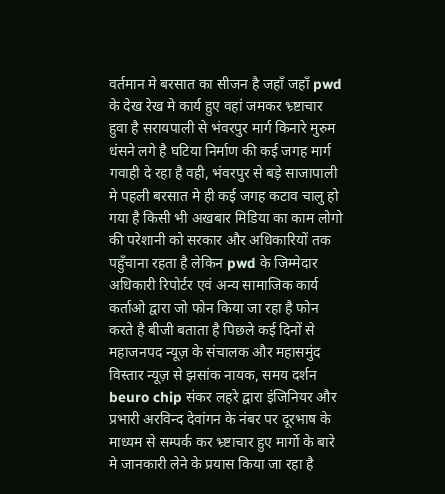वर्तमान मे बरसात का सीजन है जहाँ जहाँ pwd के देख रेख मे कार्य हुए वहां जमकर भ्र्ष्टाचार हुवा है सरायपाली से भंवरपुर मार्ग किनारे मुरुम धंसने लगे है घटिया निर्माण की कई जगह मार्ग गवाही दे रहा है वही, भंवरपुर से बड़े साजापाली मे पहली बरसात मे ही कई जगह कटाव चालु हो गया है किसी भी अखबार मिडिया का काम लोगो की परेशानी को सरकार और अधिकारियों तक पहुँचाना रहता है लेकिन pwd के जिम्मेदार अधिकारी रिपोर्टर एवं अन्य सामाजिक कार्य कर्ताओ द्वारा जो फोन किया जा रहा है फोन करते है बीजी बताता है पिछले कई दिनों से महाजनपद न्यूज़ के संचालक और महासमुंद विस्तार न्यूज़ से झसांक नायक, समय दर्शन beuro chip संकर लहरे द्वारा इंजिनियर और प्रभारी अरविन्द देवांगन के नंबर पर दूरभाष के माध्यम से सम्पर्क कर भ्र्ष्टाचार हुए मार्गो के बारे मे जानकारी लेने के प्रयास किया जा रहा है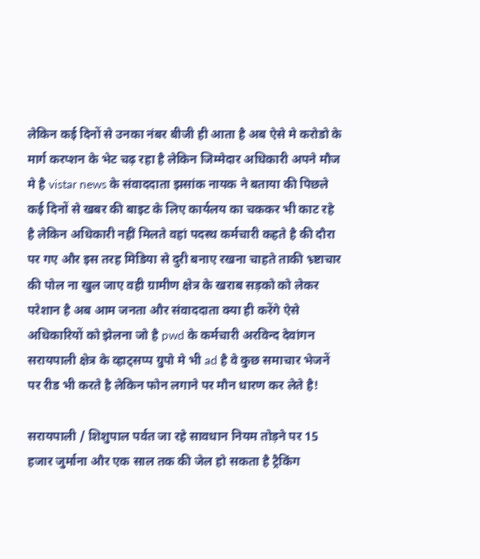लेकिन कई दिनों से उनका नंबर बीजी ही आता है अब ऐसे मे करोडो के मार्ग करप्शन के भेट चढ़ रहा है लेकिन जिम्मेदार अधिकारी अपने मौज मे है vistar news के संवाददाता झसांक नायक ने बताया की पिछले कई दिनों से खबर की बाइट के लिए कार्यलय का चककर भी काट रहे है लेकिन अधिकारी नहीं मिलते वहां पदस्थ कर्मचारी कहते है की दौरा पर गए और इस तरह मिडिया से दुरी बनाए रखना चाहते ताकी भ्र्ष्टाचार की पोल ना खुल जाए वही ग्रामीण क्षेत्र के खराब सड़को को लेकर परेशान है अब आम जनता और संवाददाता क्या ही करेंगे ऐसे अधिकारियों को झेलना जो है pwd के कर्मचारी अरविन्द देवांगन सरायपाली क्षेत्र के व्हाट्सप्प ग्रुपो मे भी ad है वे कुछ समाचार भेजनें पर रीड भी करते है लेकिन फोन लगाने पर मौन धारण कर लेते है!

सरायपाली / शिशुपाल पर्वत जा रहे सावधान नियम तोड़ने पर 15 हजार जुर्माना और एक साल तक की जेल हो सकता है ट्रैकिंग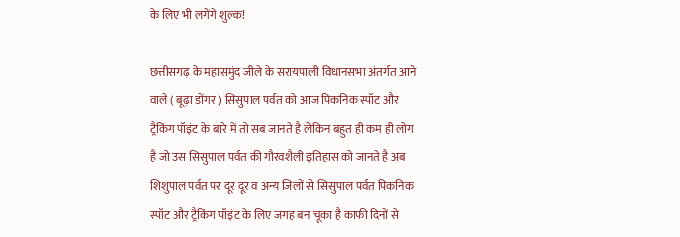के लिए भी लगेंगे शुल्क!

छत्तीसगढ़ के महासमुंद जीले के सरायपाली विधानसभा अंतर्गत आने वाले ( बूढ़ा डोंगर ) सिसुपाल पर्वत को आज पिकनिक स्पॉट और ट्रैकिंग पॉइंट के बारे में तो सब जानते है लेकिन बहुत ही कम ही लोग है जो उस सिसुपाल पर्वत की गौरवशैली इतिहास को जानते है अब शिशुपाल पर्वत पर दूर दूर व अन्य जिलों से सिसुपाल पर्वत पिकनिक स्पॉट और ट्रैकिंग पॉइंट के लिए जगह बन चूका है काफी दिनों से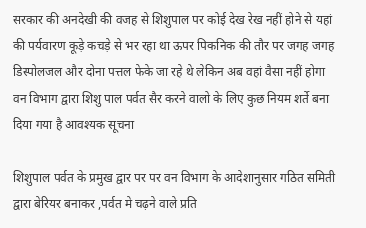सरकार की अनदेखी की वजह से शिशुपाल पर कोई देख रेख नहीं होने से यहां की पर्यवारण कूड़े कचड़े से भर रहा था ऊपर पिकनिक की तौर पर जगह जगह डिस्पोलजल और दोना पत्तल फेके जा रहे थे लेकिन अब वहां वैसा नहीं होगा वन विभाग द्वारा शिशु पाल पर्वत सैर करने वालो के लिए कुछ नियम शर्ते बना दिया गया है आवश्यक सूचना

शिशुपाल पर्वत के प्रमुख द्वार पर पर वन विभाग के आदेशानुसार गठित समिती द्वारा बेरियर बनाकर ,पर्वत मे चढ़ने वाले प्रति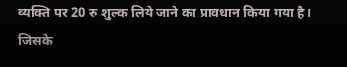व्यक्ति पर 20 रु शुल्क लिये जाने का प्रावधान किया गया है।
जिसके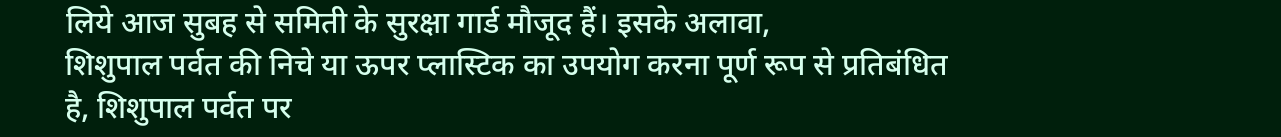लिये आज सुबह से समिती के सुरक्षा गार्ड मौजूद हैं। इसके अलावा,
शिशुपाल पर्वत की निचे या ऊपर प्लास्टिक का उपयोग करना पूर्ण रूप से प्रतिबंधित है, शिशुपाल पर्वत पर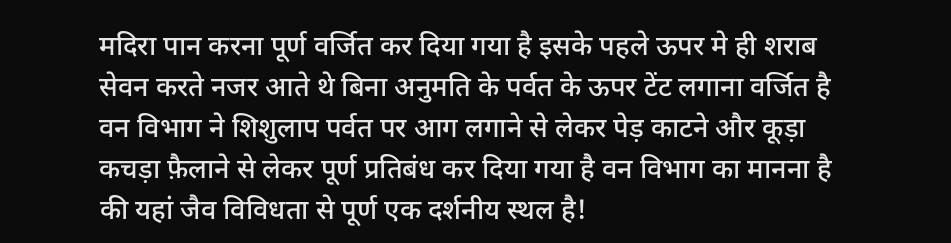मदिरा पान करना पूर्ण वर्जित कर दिया गया है इसके पहले ऊपर मे ही शराब सेवन करते नजर आते थे बिना अनुमति के पर्वत के ऊपर टेंट लगाना वर्जित है वन विभाग ने शिशुलाप पर्वत पर आग लगाने से लेकर पेड़ काटने और कूड़ा कचड़ा फ़ैलाने से लेकर पूर्ण प्रतिबंध कर दिया गया है वन विभाग का मानना है की यहां जैव विविधता से पूर्ण एक दर्शनीय स्थल है!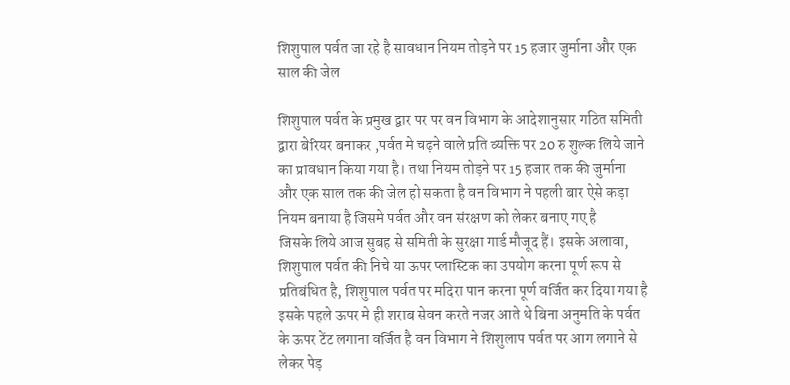शिशुपाल पर्वत जा रहे है सावधान नियम तोड़ने पर 15 हजार जुर्माना और एक साल की जेल

शिशुपाल पर्वत के प्रमुख द्वार पर पर वन विभाग के आदेशानुसार गठित समिती द्वारा बेरियर बनाकर ,पर्वत मे चढ़ने वाले प्रति व्यक्ति पर 20 रु शुल्क लिये जाने का प्रावधान किया गया है। तथा नियम तोड़ने पर 15 हजार तक की जुर्माना और एक साल तक की जेल हो सकता है वन विभाग ने पहली बार ऐसे कड़ा नियम बनाया है जिसमे पर्वत और वन संरक्षण को लेकर बनाए गए है
जिसके लिये आज सुबह से समिती के सुरक्षा गार्ड मौजूद हैं। इसके अलावा,
शिशुपाल पर्वत की निचे या ऊपर प्लास्टिक का उपयोग करना पूर्ण रूप से प्रतिबंधित है, शिशुपाल पर्वत पर मदिरा पान करना पूर्ण वर्जित कर दिया गया है इसके पहले ऊपर मे ही शराब सेवन करते नजर आते थे बिना अनुमति के पर्वत के ऊपर टेंट लगाना वर्जित है वन विभाग ने शिशुलाप पर्वत पर आग लगाने से लेकर पेड़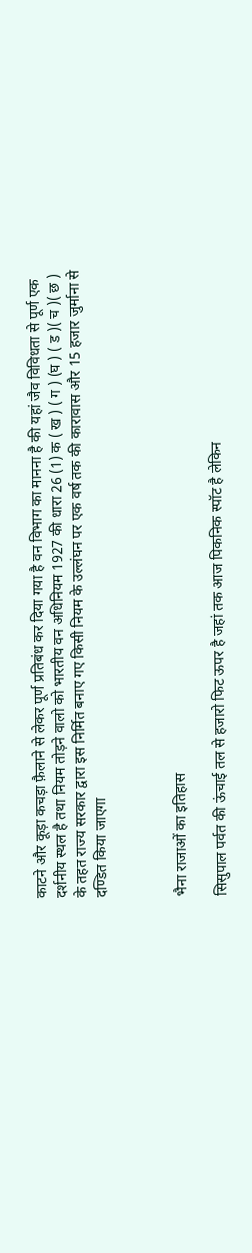काटने और कूड़ा कचड़ा फ़ैलाने से लेकर पूर्ण प्रतिबंध कर दिया गया है वन विभाग का मानना है की यहां जैव विविधता से पूर्ण एक दर्शनीय स्थल है तथा नियम तोड़ने वालो को भारतीय वन अधिनियम 1927 की धारा 26 (1) क ( ख ) ( ग ) (घ ) ( ड )( च )( छ ) के तहत राज्य सरकार द्वारा इस निर्मित बनाए गए किसी नियम के उल्लंघन पर एक वर्ष तक की कारावास और 15 हजार जुर्माना से दण्डित किया जाएगा



भैना राजाओं का इतिहास

सिसुपाल पर्वत की ऊंचाई तल से हजारो फिट ऊपर है जहां तक आज पिकनिक स्पॉट है लेकिन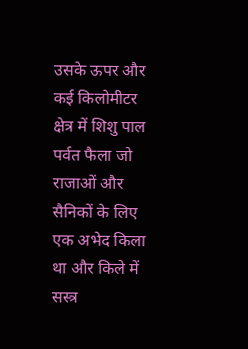उसके ऊपर और कई किलोमीटर क्षेत्र में शिशु पाल पर्वत फैला जो राजाओं और सैनिकों के लिए एक अभेद किला था और किले में सस्त्र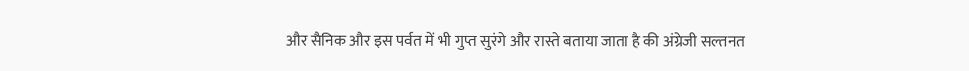और सैनिक और इस पर्वत में भी गुप्त सुरंगे और रास्ते बताया जाता है की अंग्रेजी सल्तनत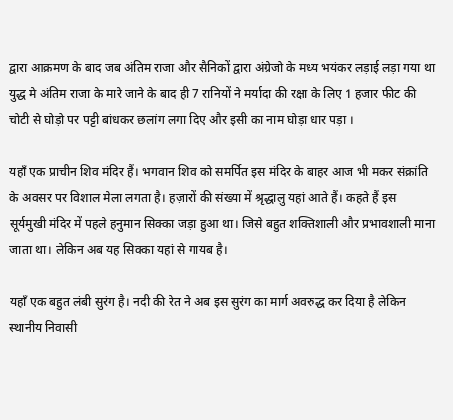द्वारा आक्रमण के बाद जब अंतिम राजा और सैनिकों द्वारा अंग्रेजो के मध्य भयंकर लड़ाई लड़ा गया था युद्ध मे अंतिम राजा के मारे जाने के बाद ही 7 रानियों ने मर्यादा की रक्षा के लिए 1 हजार फीट की चोटी से घोड़ो पर पट्टी बांधकर छलांग लगा दिए और इसी का नाम घोड़ा धार पड़ा ।

यहाँ एक प्राचीन शिव मंदिर हैं। भगवान शिव को समर्पित इस मंदिर के बाहर आज भी मकर संक्रांति के अवसर पर विशाल मेला लगता है। हज़ारों की संख्या में श्रृद्धालु यहां आते हैं। कहते हैं इस सूर्यमुखी मंदिर में पहले हनुमान सिक्का जड़ा हुआ था। जिसे बहुत शक्तिशाली और प्रभावशाली माना जाता था। लेकिन अब यह सिक्का यहां से गायब है।

यहाँ एक बहुत लंबी सुरंग है। नदी की रेत ने अब इस सुरंग का मार्ग अवरुद्ध कर दिया है लेकिन स्थानीय निवासी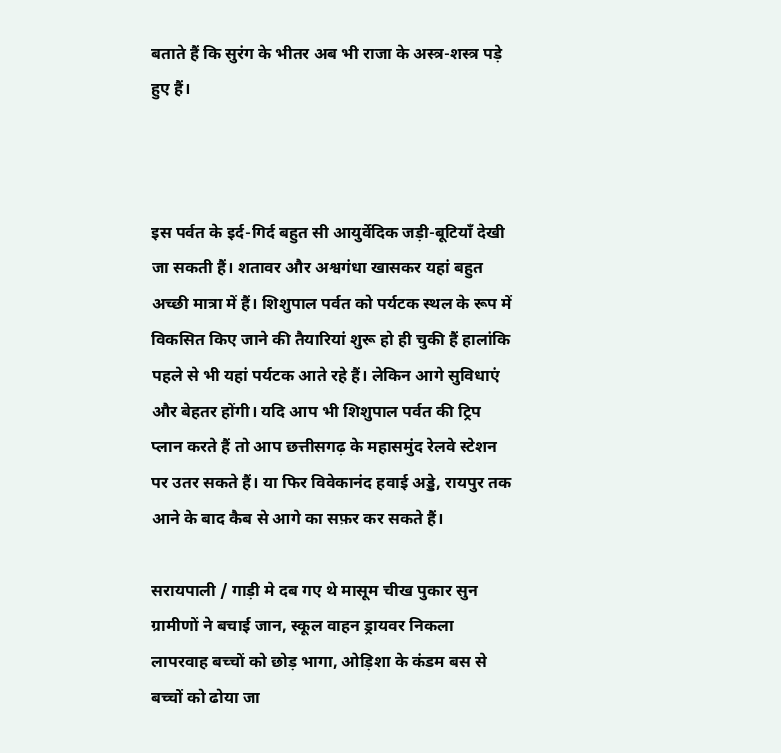बताते हैं कि सुरंग के भीतर अब भी राजा के अस्त्र-शस्त्र पड़े हुए हैं।



इस पर्वत के इर्द-गिर्द बहुत सी आयुर्वेदिक जड़ी-बूटियाँ देखी जा सकती हैं। शतावर और अश्वगंधा खासकर यहां बहुत अच्छी मात्रा में हैं। शिशुपाल पर्वत को पर्यटक स्थल के रूप में विकसित किए जाने की तैयारियां शुरू हो ही चुकी हैं हालांकि पहले से भी यहां पर्यटक आते रहे हैं। लेकिन आगे सुविधाएं और बेहतर होंगी। यदि आप भी शिशुपाल पर्वत की ट्रिप प्लान करते हैं तो आप छत्तीसगढ़ के महासमुंद रेलवे स्टेशन पर उतर सकते हैं। या फिर विवेकानंद हवाई अड्डे, रायपुर तक आने के बाद कैब से आगे का सफ़र कर सकते हैं।

सरायपाली / गाड़ी मे दब गए थे मासूम चीख पुकार सुन ग्रामीणों ने बचाई जान, स्कूल वाहन ड्रायवर निकला लापरवाह बच्चों को छोड़ भागा, ओड़िशा के कंडम बस से बच्चों को ढोया जा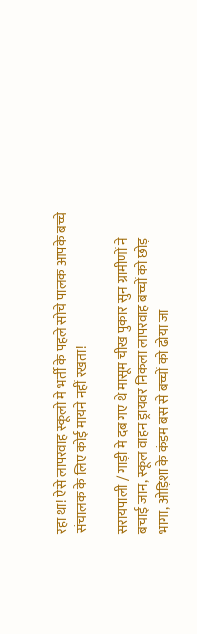रहा था! ऐसे लापरवाह स्कूलो मे भर्ती के पहले सोचे पालक आपके बच्चे संचालक के लिए कोई मायने नहीं रखता!

सरायपाली / गाड़ी मे दब गए थे मासूम चीख पुकार सुन ग्रामीणों ने बचाई जान, स्कूल वाहन ड्रायवर निकला लापरवाह बच्चों को छोड़ भागा, ओड़िशा के कंडम बस से बच्चों को ढोया जा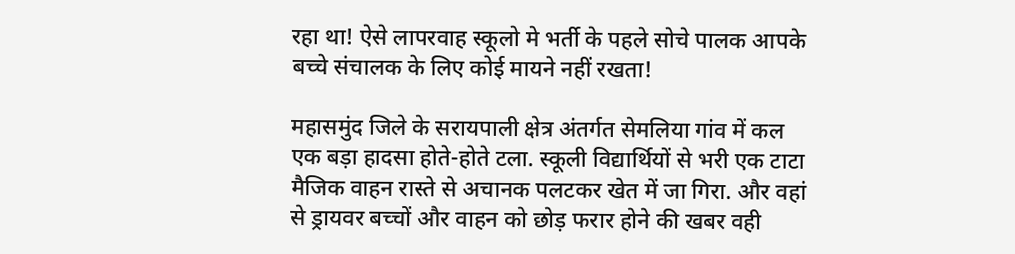रहा था! ऐसे लापरवाह स्कूलो मे भर्ती के पहले सोचे पालक आपके बच्चे संचालक के लिए कोई मायने नहीं रखता!

महासमुंद जिले के सरायपाली क्षेत्र अंतर्गत सेमलिया गांव में कल एक बड़ा हादसा होते-होते टला. स्कूली विद्यार्थियों से भरी एक टाटा मैजिक वाहन रास्ते से अचानक पलटकर खेत में जा गिरा. और वहां से ड्रायवर बच्चों और वाहन को छोड़ फरार होने की खबर वही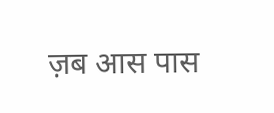ज़ब आस पास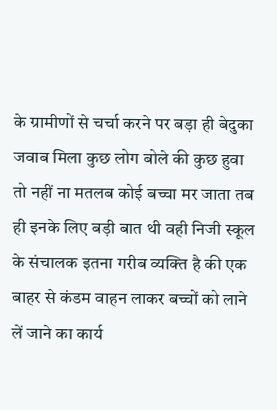के ग्रामीणों से चर्चा करने पर बड़ा ही बेदुका जवाब मिला कुछ लोग बोले की कुछ हुवा तो नहीं ना मतलब कोई बच्चा मर जाता तब ही इनके लिए बड़ी बात थी वही निजी स्कूल के संचालक इतना गरीब व्यक्ति है की एक बाहर से कंडम वाहन लाकर बच्चों को लाने लें जाने का कार्य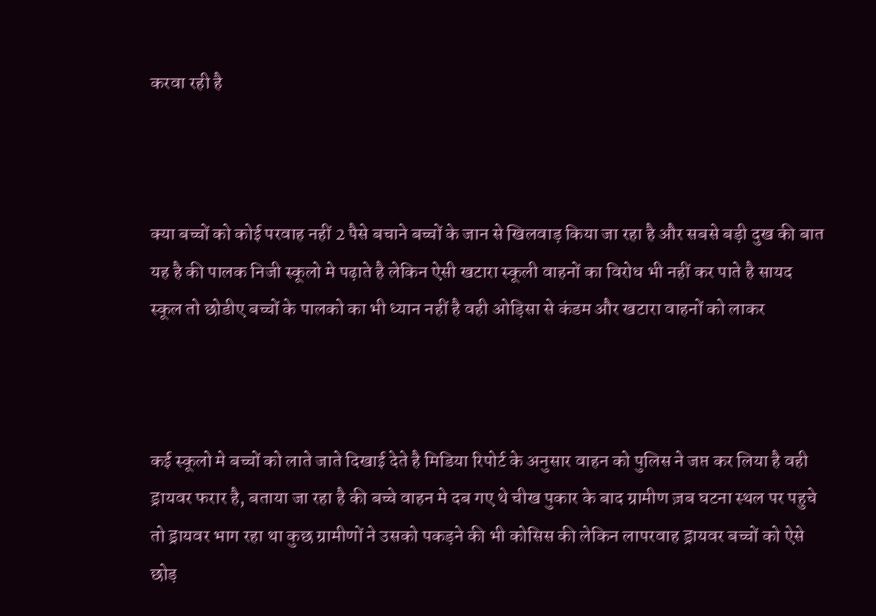करवा रही है



क्या बच्चों को कोई परवाह नहीं 2 पैसे बचाने बच्चों के जान से खिलवाड़ किया जा रहा है और सबसे बड़ी दुख की बात यह है की पालक निजी स्कूलो मे पढ़ाते है लेकिन ऐसी खटारा स्कूली वाहनों का विरोध भी नहीं कर पाते है सायद स्कूल तो छोडीए बच्चों के पालको का भी ध्यान नहीं है वही ओड़िसा से कंडम और खटारा वाहनों को लाकर



कई स्कूलो मे बच्चों को लाते जाते दिखाई देते है मिडिया रिपोर्ट के अनुसार वाहन को पुलिस ने जप्त कर लिया है वही ड्रायवर फरार है, बताया जा रहा है की बच्चे वाहन मे दब गए थे चीख पुकार के बाद ग्रामीण ज़ब घटना स्थल पर पहुचे तो ड्रायवर भाग रहा था कुछ ग्रामीणों ने उसको पकड़ने की भी कोसिस की लेकिन लापरवाह ड्रायवर बच्चों को ऐसे छोड़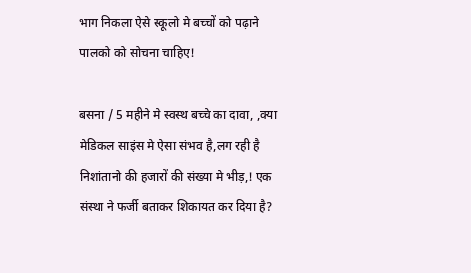भाग निकला ऐसे स्कूलो मे बच्चों को पढ़ाने पालको को सोचना चाहिए!

बसना / 5 महीने मे स्वस्थ बच्चे का दावा, ,क्या मेडिकल साइंस मे ऐसा संभव है,लग रही है निशांतानो की हजारों की संख्या मे भीड़,! एक संस्था ने फर्जी बताकर शिकायत कर दिया है?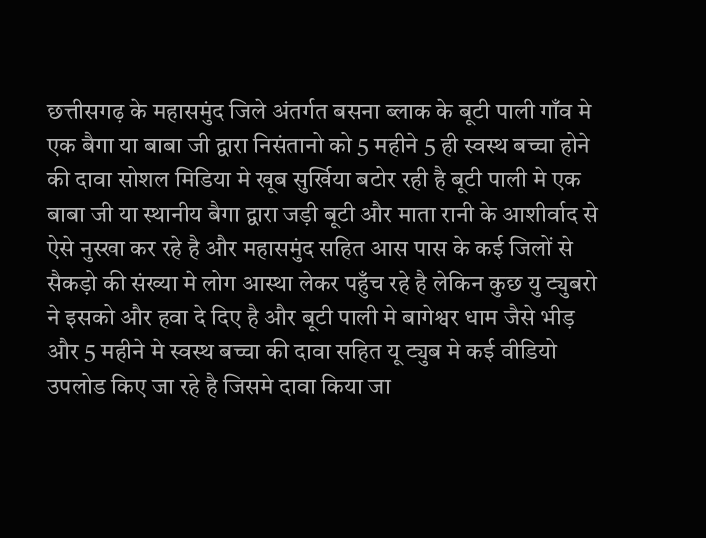छत्तीसगढ़ के महासमुंद जिले अंतर्गत बसना ब्लाक के बूटी पाली गाँव मे एक बैगा या बाबा जी द्वारा निसंतानो को 5 महीने 5 ही स्वस्थ बच्चा होने की दावा सोशल मिडिया मे खूब सुर्खिया बटोर रही है बूटी पाली मे एक बाबा जी या स्थानीय बैगा द्वारा जड़ी बूटी और माता रानी के आशीर्वाद से ऐसे नुस्खा कर रहे है और महासमुंद सहित आस पास के कई जिलों से सैकड़ो की संख्या मे लोग आस्था लेकर पहुँच रहे है लेकिन कुछ यु ट्युबरो ने इसको और हवा दे दिए है और बूटी पाली मे बागेश्वर धाम जैसे भीड़ और 5 महीने मे स्वस्थ बच्चा की दावा सहित यू ट्युब मे कई वीडियो उपलोड किए जा रहे है जिसमे दावा किया जा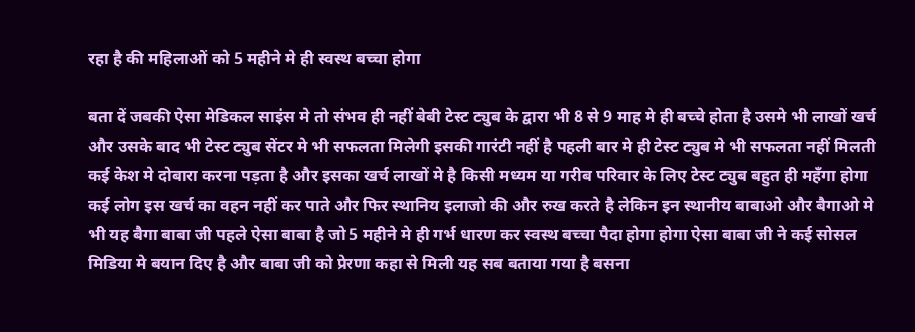रहा है की महिलाओं को 5 महीने मे ही स्वस्थ बच्चा होगा

बता दें जबकी ऐसा मेडिकल साइंस मे तो संभव ही नहीं बेबी टेस्ट ट्युब के द्वारा भी 8 से 9 माह मे ही बच्चे होता है उसमे भी लाखों खर्च और उसके बाद भी टेस्ट ट्युब सेंटर मे भी सफलता मिलेगी इसकी गारंटी नहीं है पहली बार मे ही टेस्ट ट्युब मे भी सफलता नहीं मिलती कई केश मे दोबारा करना पड़ता है और इसका खर्च लाखों मे है किसी मध्यम या गरीब परिवार के लिए टेस्ट ट्युब बहुत ही महँगा होगा कई लोग इस खर्च का वहन नहीं कर पाते और फिर स्थानिय इलाजो की और रुख करते है लेकिन इन स्थानीय बाबाओ और बैगाओ मे भी यह बैगा बाबा जी पहले ऐसा बाबा है जो 5 महीने मे ही गर्भ धारण कर स्वस्थ बच्चा पैदा होगा होगा ऐसा बाबा जी ने कई सोसल मिडिया मे बयान दिए है और बाबा जी को प्रेरणा कहा से मिली यह सब बताया गया है बसना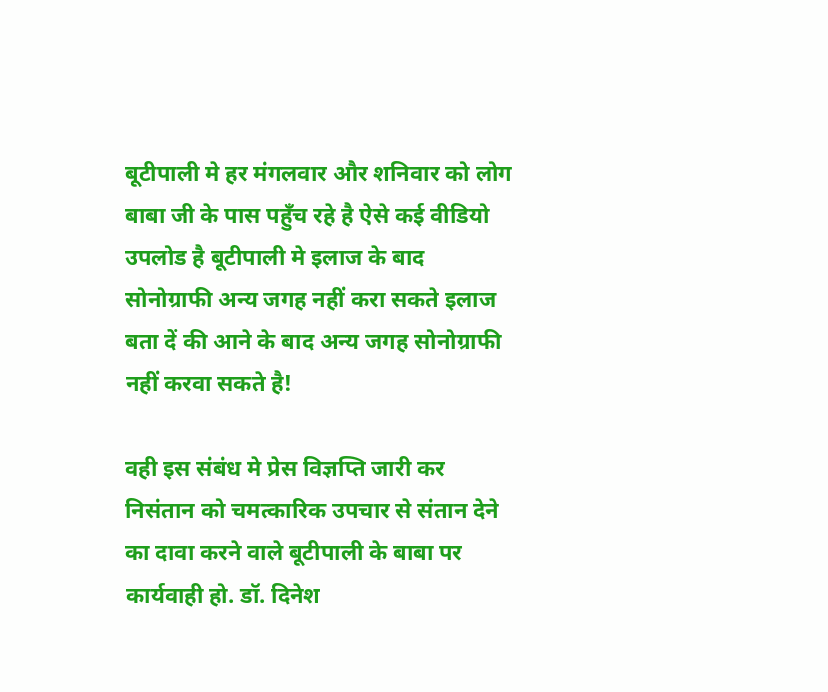बूटीपाली मे हर मंगलवार और शनिवार को लोग बाबा जी के पास पहुँच रहे है ऐसे कई वीडियो उपलोड है बूटीपाली मे इलाज के बाद सोनोग्राफी अन्य जगह नहीं करा सकते इलाज बता दें की आने के बाद अन्य जगह सोनोग्राफी नहीं करवा सकते है!

वही इस संबंध मे प्रेस विज्ञप्ति जारी कर निसंतान को चमत्कारिक उपचार से संतान देने का दावा करने वाले बूटीपाली के बाबा पर कार्यवाही हो. डॉ. दिनेश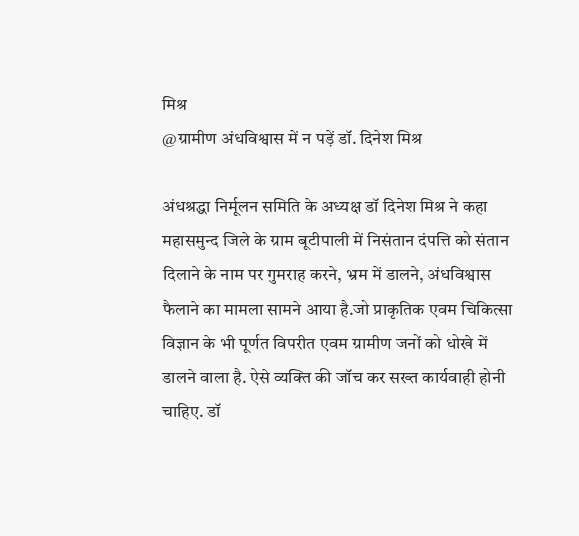मिश्र
@ग्रामीण अंधविश्वास में न पड़ें डॉ. दिनेश मिश्र

अंधश्रद्धा निर्मूलन समिति के अध्यक्ष डॉ दिनेश मिश्र ने कहा महासमुन्द जिले के ग्राम बूटीपाली में निसंतान दंपत्ति को संतान दिलाने के नाम पर गुमराह करने, भ्रम में डालने, अंधविश्वास फैलाने का मामला सामने आया है.जो प्राकृतिक एवम चिकित्सा विज्ञान के भी पूर्णत विपरीत एवम ग्रामीण जनों को धोखे में डालने वाला है. ऐसे व्यक्ति की जॉच कर सख्त कार्यवाही होनी चाहिए. डॉ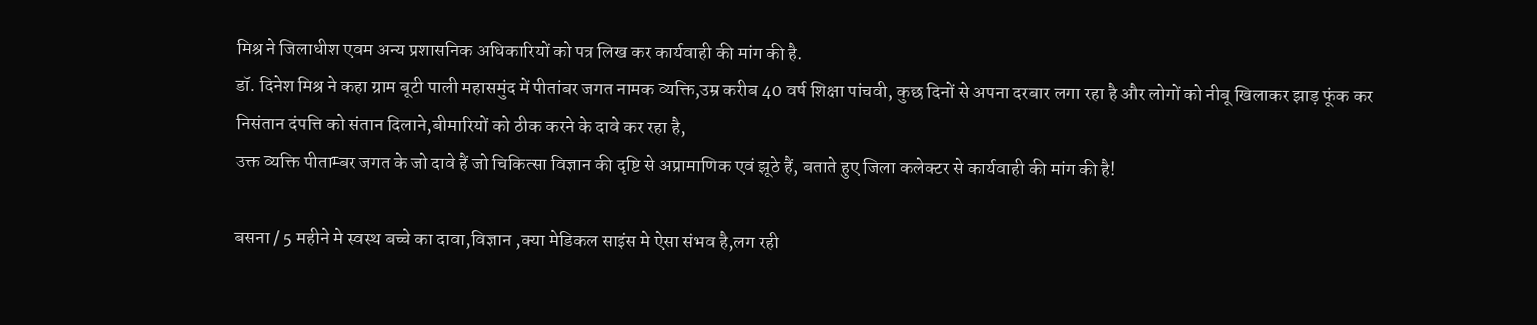मिश्र ने जिलाधीश एवम अन्य प्रशासनिक अधिकारियों को पत्र लिख कर कार्यवाही की मांग की है.
डॉ. दिनेश मिश्र ने कहा ग्राम बूटी पाली महासमुंद में पीतांबर जगत नामक व्यक्ति,उम्र करीब 40 वर्ष शिक्षा पांचवी, कुछ दिनों से अपना दरबार लगा रहा है और लोगों को नीबू खिलाकर झाड़ फूंक कर निसंतान दंपत्ति को संतान दिलाने,बीमारियों को ठीक करने के दावे कर रहा है,
उक्त व्यक्ति पीताम्बर जगत के जो दावे हैं जो चिकित्सा विज्ञान की दृष्टि से अप्रामाणिक एवं झूठे हैं, बताते हुए जिला कलेक्टर से कार्यवाही की मांग की है!

बसना / 5 महीने मे स्वस्थ बच्चे का दावा,विज्ञान ,क्या मेडिकल साइंस मे ऐसा संभव है,लग रही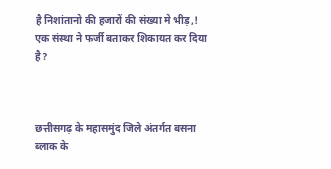है निशांतानो की हजारों की संख्या मे भीड़,! एक संस्था ने फर्जी बताकर शिकायत कर दिया है?



छत्तीसगढ़ के महासमुंद जिले अंतर्गत बसना ब्लाक के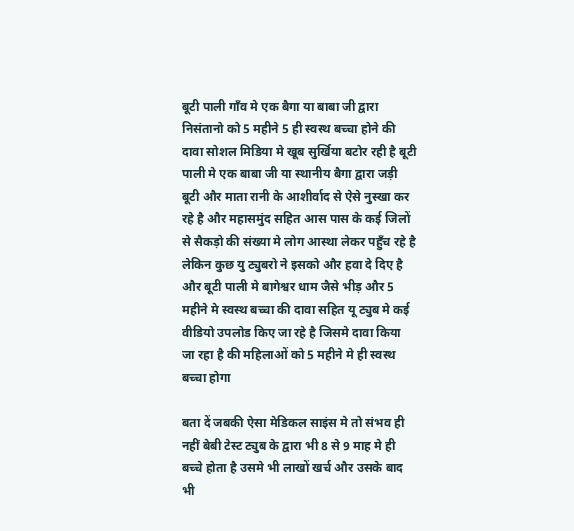बूटी पाली गाँव मे एक बैगा या बाबा जी द्वारा निसंतानो को 5 महीने 5 ही स्वस्थ बच्चा होने की दावा सोशल मिडिया मे खूब सुर्खिया बटोर रही है बूटी पाली मे एक बाबा जी या स्थानीय बैगा द्वारा जड़ी बूटी और माता रानी के आशीर्वाद से ऐसे नुस्खा कर रहे है और महासमुंद सहित आस पास के कई जिलों से सैकड़ो की संख्या मे लोग आस्था लेकर पहुँच रहे है लेकिन कुछ यु ट्युबरो ने इसको और हवा दे दिए है और बूटी पाली मे बागेश्वर धाम जैसे भीड़ और 5 महीने मे स्वस्थ बच्चा की दावा सहित यू ट्युब मे कई वीडियो उपलोड किए जा रहे है जिसमे दावा किया जा रहा है की महिलाओं को 5 महीने मे ही स्वस्थ बच्चा होगा

बता दें जबकी ऐसा मेडिकल साइंस मे तो संभव ही नहीं बेबी टेस्ट ट्युब के द्वारा भी 8 से 9 माह मे ही बच्चे होता है उसमे भी लाखों खर्च और उसके बाद भी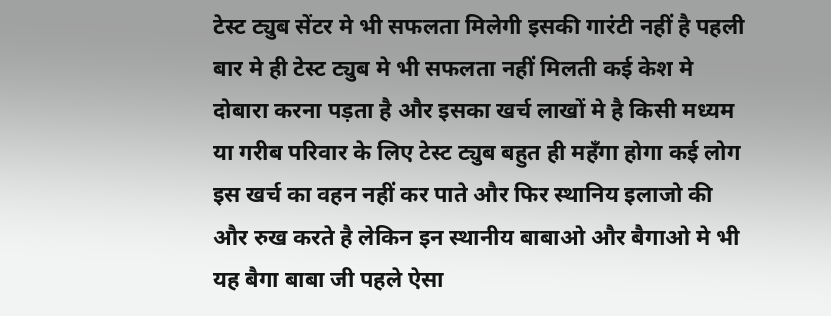टेस्ट ट्युब सेंटर मे भी सफलता मिलेगी इसकी गारंटी नहीं है पहली बार मे ही टेस्ट ट्युब मे भी सफलता नहीं मिलती कई केश मे दोबारा करना पड़ता है और इसका खर्च लाखों मे है किसी मध्यम या गरीब परिवार के लिए टेस्ट ट्युब बहुत ही महँगा होगा कई लोग इस खर्च का वहन नहीं कर पाते और फिर स्थानिय इलाजो की और रुख करते है लेकिन इन स्थानीय बाबाओ और बैगाओ मे भी यह बैगा बाबा जी पहले ऐसा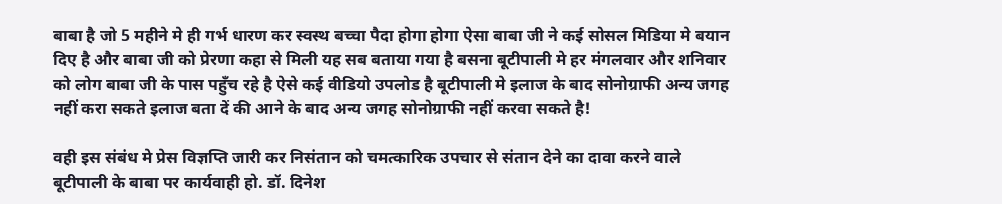बाबा है जो 5 महीने मे ही गर्भ धारण कर स्वस्थ बच्चा पैदा होगा होगा ऐसा बाबा जी ने कई सोसल मिडिया मे बयान दिए है और बाबा जी को प्रेरणा कहा से मिली यह सब बताया गया है बसना बूटीपाली मे हर मंगलवार और शनिवार को लोग बाबा जी के पास पहुँच रहे है ऐसे कई वीडियो उपलोड है बूटीपाली मे इलाज के बाद सोनोग्राफी अन्य जगह नहीं करा सकते इलाज बता दें की आने के बाद अन्य जगह सोनोग्राफी नहीं करवा सकते है!

वही इस संबंध मे प्रेस विज्ञप्ति जारी कर निसंतान को चमत्कारिक उपचार से संतान देने का दावा करने वाले बूटीपाली के बाबा पर कार्यवाही हो. डॉ. दिनेश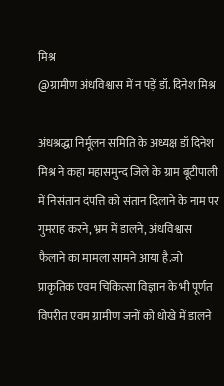मिश्र
@ग्रामीण अंधविश्वास में न पड़ें डॉ. दिनेश मिश्र

अंधश्रद्धा निर्मूलन समिति के अध्यक्ष डॉ दिनेश मिश्र ने कहा महासमुन्द जिले के ग्राम बूटीपाली में निसंतान दंपत्ति को संतान दिलाने के नाम पर गुमराह करने, भ्रम में डालने, अंधविश्वास फैलाने का मामला सामने आया है.जो प्राकृतिक एवम चिकित्सा विज्ञान के भी पूर्णत विपरीत एवम ग्रामीण जनों को धोखे में डालने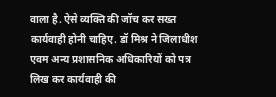वाला है. ऐसे व्यक्ति की जॉच कर सख्त कार्यवाही होनी चाहिए. डॉ मिश्र ने जिलाधीश एवम अन्य प्रशासनिक अधिकारियों को पत्र लिख कर कार्यवाही की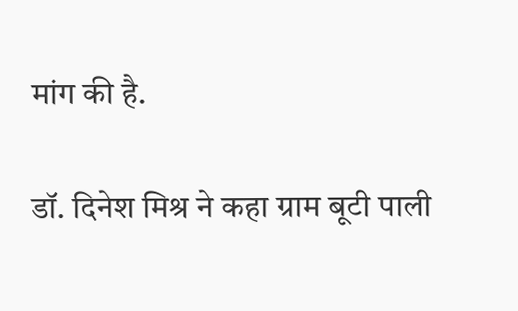मांग की है.

डॉ. दिनेश मिश्र ने कहा ग्राम बूटी पाली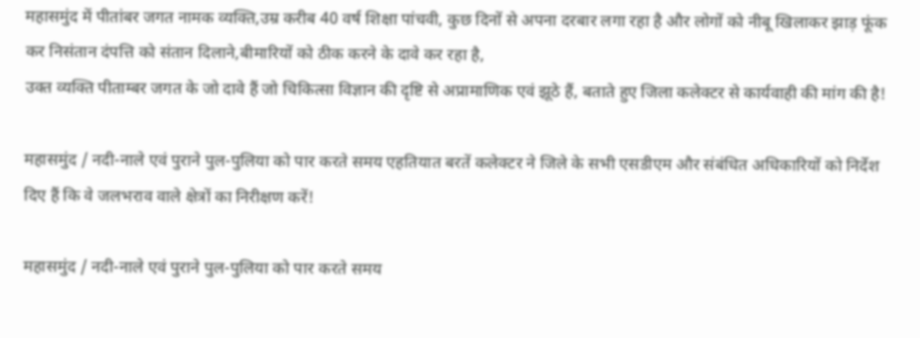महासमुंद में पीतांबर जगत नामक व्यक्ति,उम्र करीब 40 वर्ष शिक्षा पांचवी, कुछ दिनों से अपना दरबार लगा रहा है और लोगों को नीबू खिलाकर झाड़ फूंक कर निसंतान दंपत्ति को संतान दिलाने,बीमारियों को ठीक करने के दावे कर रहा है,
उक्त व्यक्ति पीताम्बर जगत के जो दावे हैं जो चिकित्सा विज्ञान की दृष्टि से अप्रामाणिक एवं झूठे हैं, बताते हुए जिला कलेक्टर से कार्यवाही की मांग की है!

महासमुंद / नदी-नाले एवं पुराने पुल-पुलिया को पार करते समय एहतियात बरतें कलेक्टर ने जिले के सभी एसडीएम और संबंधित अधिकारियों को निर्देश दिए हैं कि वे जलभराव वाले क्षेत्रों का निरीक्षण करें!

महासमुंद / नदी-नाले एवं पुराने पुल-पुलिया को पार करते समय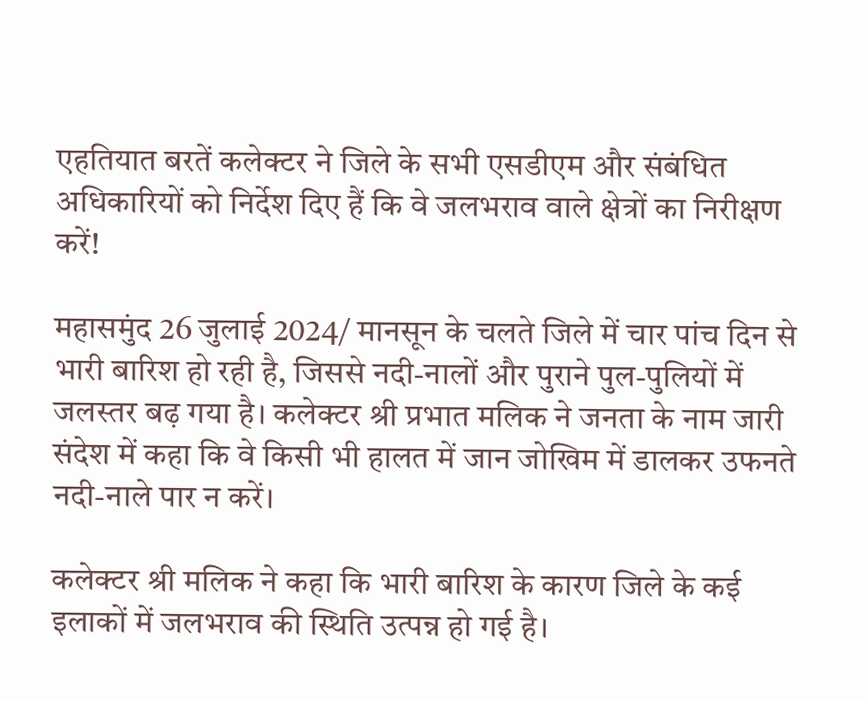एहतियात बरतें कलेक्टर ने जिले के सभी एसडीएम और संबंधित अधिकारियों को निर्देश दिए हैं कि वे जलभराव वाले क्षेत्रों का निरीक्षण करें!

महासमुंद 26 जुलाई 2024/ मानसून के चलते जिले में चार पांच दिन से भारी बारिश हो रही है, जिससे नदी-नालों और पुराने पुल-पुलियों में जलस्तर बढ़ गया है। कलेक्टर श्री प्रभात मलिक ने जनता के नाम जारी संदेश में कहा कि वे किसी भी हालत में जान जोखिम में डालकर उफनते नदी-नाले पार न करें।

कलेक्टर श्री मलिक ने कहा कि भारी बारिश के कारण जिले के कई इलाकों में जलभराव की स्थिति उत्पन्न हो गई है।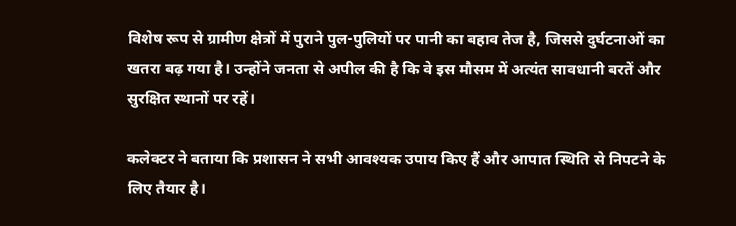विशेष रूप से ग्रामीण क्षेत्रों में पुराने पुल-पुलियों पर पानी का बहाव तेज है, जिससे दुर्घटनाओं का खतरा बढ़ गया है। उन्होंने जनता से अपील की है कि वे इस मौसम में अत्यंत सावधानी बरतें और सुरक्षित स्थानों पर रहें।

कलेक्टर ने बताया कि प्रशासन ने सभी आवश्यक उपाय किए हैं और आपात स्थिति से निपटने के लिए तैयार है।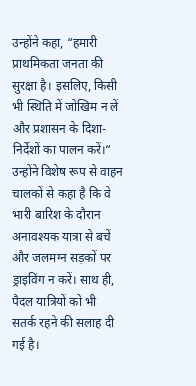उन्होंने कहा, “हमारी प्राथमिकता जनता की सुरक्षा है। इसलिए, किसी भी स्थिति में जोखिम न लें और प्रशासन के दिशा-निर्देशों का पालन करें।“ उन्होंने विशेष रूप से वाहन चालकों से कहा है कि वे भारी बारिश के दौरान अनावश्यक यात्रा से बचें और जलमग्न सड़कों पर ड्राइविंग न करें। साथ ही, पैदल यात्रियों को भी सतर्क रहने की सलाह दी गई है।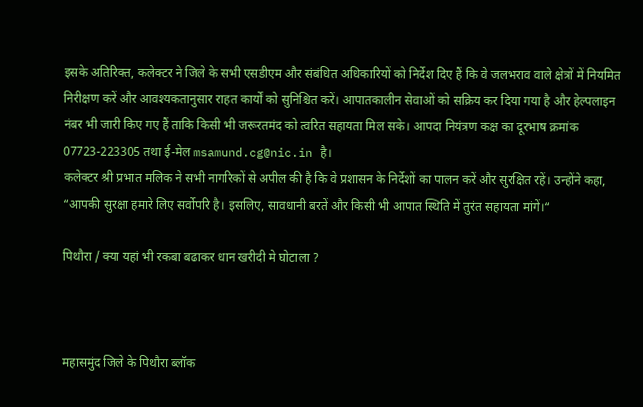इसके अतिरिक्त, कलेक्टर ने जिले के सभी एसडीएम और संबंधित अधिकारियों को निर्देश दिए हैं कि वे जलभराव वाले क्षेत्रों में नियमित निरीक्षण करें और आवश्यकतानुसार राहत कार्यों को सुनिश्चित करें। आपातकालीन सेवाओं को सक्रिय कर दिया गया है और हेल्पलाइन नंबर भी जारी किए गए हैं ताकि किसी भी जरूरतमंद को त्वरित सहायता मिल सके। आपदा नियंत्रण कक्ष का दूरभाष क्रमांक 07723-223305 तथा ई-मेल msamund.cg@nic.in है।
कलेक्टर श्री प्रभात मलिक ने सभी नागरिकों से अपील की है कि वे प्रशासन के निर्देशों का पालन करें और सुरक्षित रहें। उन्होंने कहा, “आपकी सुरक्षा हमारे लिए सर्वोपरि है। इसलिए, सावधानी बरतें और किसी भी आपात स्थिति में तुरंत सहायता मांगें।“

पिथौरा / क्या यहां भी रकबा बढाकर धान खरीदी मे घोटाला ?



महासमुंद जिले के पिथौरा ब्लॉक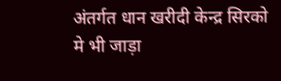अंतर्गत धान खरीदी केन्द्र सिरको मे भी जाड़ा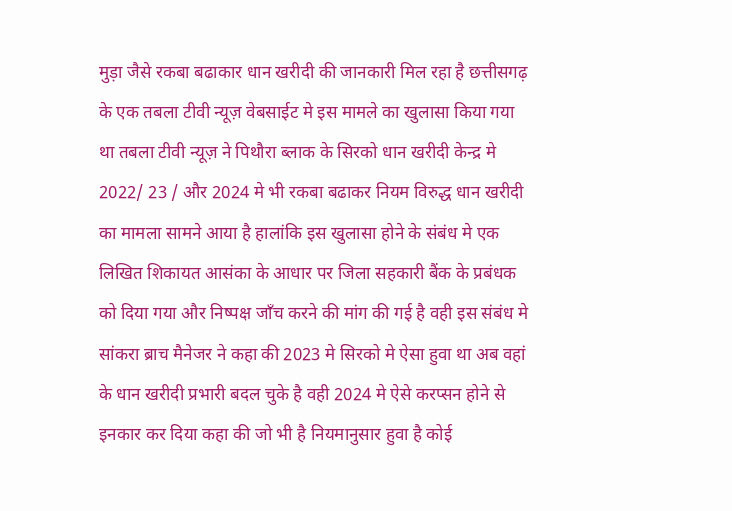मुड़ा जैसे रकबा बढाकार धान खरीदी की जानकारी मिल रहा है छत्तीसगढ़ के एक तबला टीवी न्यूज़ वेबसाईट मे इस मामले का खुलासा किया गया था तबला टीवी न्यूज़ ने पिथौरा ब्लाक के सिरको धान खरीदी केन्द्र मे 2022/ 23 / और 2024 मे भी रकबा बढाकर नियम विरुद्ध धान खरीदी का मामला सामने आया है हालांकि इस खुलासा होने के संबंध मे एक लिखित शिकायत आसंका के आधार पर जिला सहकारी बैंक के प्रबंधक को दिया गया और निष्पक्ष जाँच करने की मांग की गई है वही इस संबंध मे सांकरा ब्राच मैनेजर ने कहा की 2023 मे सिरको मे ऐसा हुवा था अब वहां के धान खरीदी प्रभारी बदल चुके है वही 2024 मे ऐसे करप्सन होने से इनकार कर दिया कहा की जो भी है नियमानुसार हुवा है कोई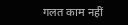गलत काम नहीं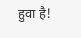हुवा है!